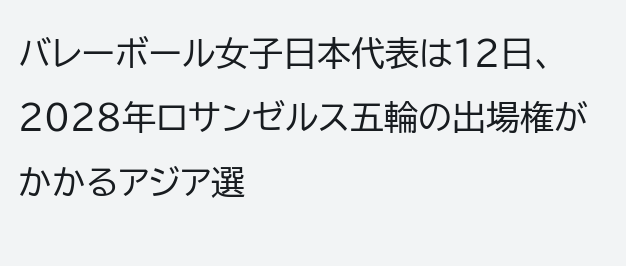バレーボール女子日本代表は12日、2028年ロサンゼルス五輪の出場権がかかるアジア選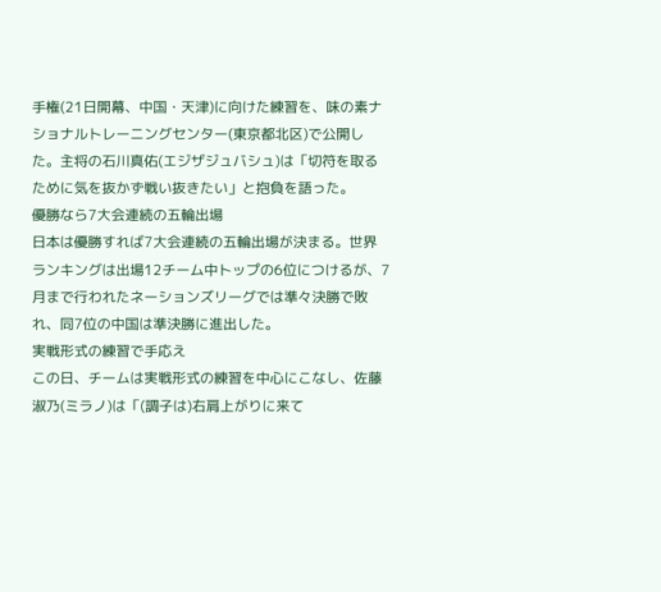手権(21日開幕、中国・天津)に向けた練習を、味の素ナショナルトレーニングセンター(東京都北区)で公開した。主将の石川真佑(エジザジュバシュ)は「切符を取るために気を抜かず戦い抜きたい」と抱負を語った。
優勝なら7大会連続の五輪出場
日本は優勝すれば7大会連続の五輪出場が決まる。世界ランキングは出場12チーム中トップの6位につけるが、7月まで行われたネーションズリーグでは準々決勝で敗れ、同7位の中国は準決勝に進出した。
実戦形式の練習で手応え
この日、チームは実戦形式の練習を中心にこなし、佐藤淑乃(ミラノ)は「(調子は)右肩上がりに来て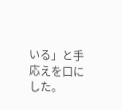いる」と手応えを口にした。